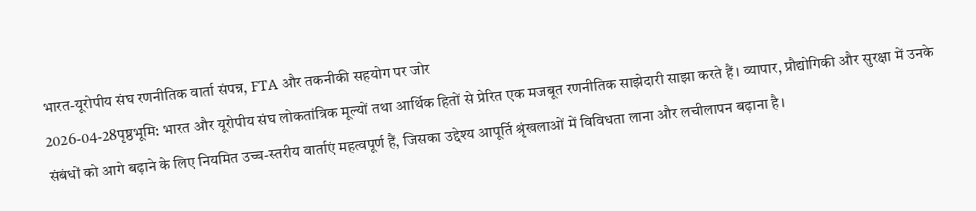भारत-यूरोपीय संघ रणनीतिक वार्ता संपन्न, FTA और तकनीकी सहयोग पर जोर
2026-04-28पृष्ठभूमि: भारत और यूरोपीय संघ लोकतांत्रिक मूल्यों तथा आर्थिक हितों से प्रेरित एक मजबूत रणनीतिक साझेदारी साझा करते हैं। व्यापार, प्रौद्योगिकी और सुरक्षा में उनके संबंधों को आगे बढ़ाने के लिए नियमित उच्च-स्तरीय वार्ताएं महत्वपूर्ण हैं, जिसका उद्देश्य आपूर्ति श्रृंखलाओं में विविधता लाना और लचीलापन बढ़ाना है।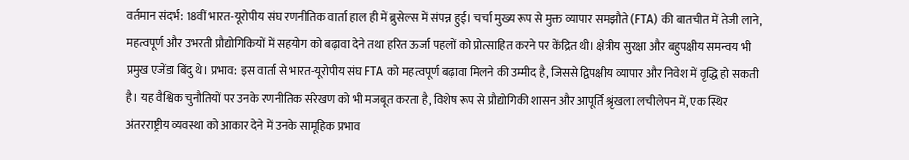वर्तमान संदर्भ: 18वीं भारत-यूरोपीय संघ रणनीतिक वार्ता हाल ही में ब्रुसेल्स में संपन्न हुई। चर्चा मुख्य रूप से मुक्त व्यापार समझौते (FTA) की बातचीत में तेजी लाने, महत्वपूर्ण और उभरती प्रौद्योगिकियों में सहयोग को बढ़ावा देने तथा हरित ऊर्जा पहलों को प्रोत्साहित करने पर केंद्रित थी। क्षेत्रीय सुरक्षा और बहुपक्षीय समन्वय भी प्रमुख एजेंडा बिंदु थे। प्रभाव: इस वार्ता से भारत-यूरोपीय संघ FTA को महत्वपूर्ण बढ़ावा मिलने की उम्मीद है, जिससे द्विपक्षीय व्यापार और निवेश में वृद्धि हो सकती है। यह वैश्विक चुनौतियों पर उनके रणनीतिक संरेखण को भी मजबूत करता है, विशेष रूप से प्रौद्योगिकी शासन और आपूर्ति श्रृंखला लचीलेपन में, एक स्थिर अंतरराष्ट्रीय व्यवस्था को आकार देने में उनके सामूहिक प्रभाव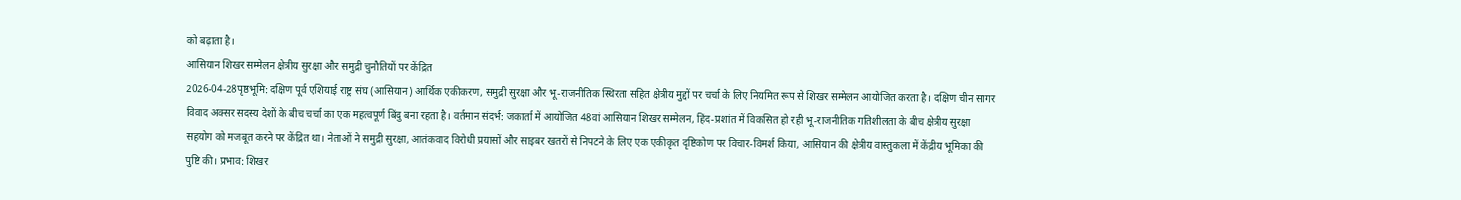को बढ़ाता है।
आसियान शिखर सम्मेलन क्षेत्रीय सुरक्षा और समुद्री चुनौतियों पर केंद्रित
2026-04-28पृष्ठभूमि: दक्षिण पूर्व एशियाई राष्ट्र संघ (आसियान) आर्थिक एकीकरण, समुद्री सुरक्षा और भू-राजनीतिक स्थिरता सहित क्षेत्रीय मुद्दों पर चर्चा के लिए नियमित रूप से शिखर सम्मेलन आयोजित करता है। दक्षिण चीन सागर विवाद अक्सर सदस्य देशों के बीच चर्चा का एक महत्वपूर्ण बिंदु बना रहता है। वर्तमान संदर्भ: जकार्ता में आयोजित 48वां आसियान शिखर सम्मेलन, हिंद-प्रशांत में विकसित हो रही भू-राजनीतिक गतिशीलता के बीच क्षेत्रीय सुरक्षा सहयोग को मजबूत करने पर केंद्रित था। नेताओं ने समुद्री सुरक्षा, आतंकवाद विरोधी प्रयासों और साइबर खतरों से निपटने के लिए एक एकीकृत दृष्टिकोण पर विचार-विमर्श किया, आसियान की क्षेत्रीय वास्तुकला में केंद्रीय भूमिका की पुष्टि की। प्रभाव: शिखर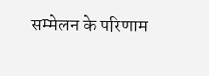सम्मेलन के परिणाम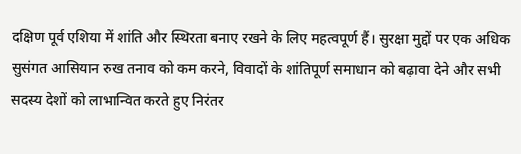दक्षिण पूर्व एशिया में शांति और स्थिरता बनाए रखने के लिए महत्वपूर्ण हैं। सुरक्षा मुद्दों पर एक अधिक सुसंगत आसियान रुख तनाव को कम करने, विवादों के शांतिपूर्ण समाधान को बढ़ावा देने और सभी सदस्य देशों को लाभान्वित करते हुए निरंतर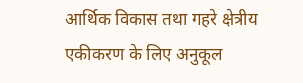आर्थिक विकास तथा गहरे क्षेत्रीय एकीकरण के लिए अनुकूल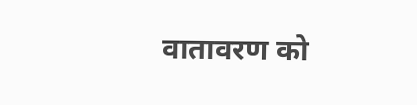वातावरण को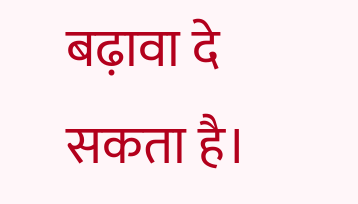बढ़ावा दे सकता है।